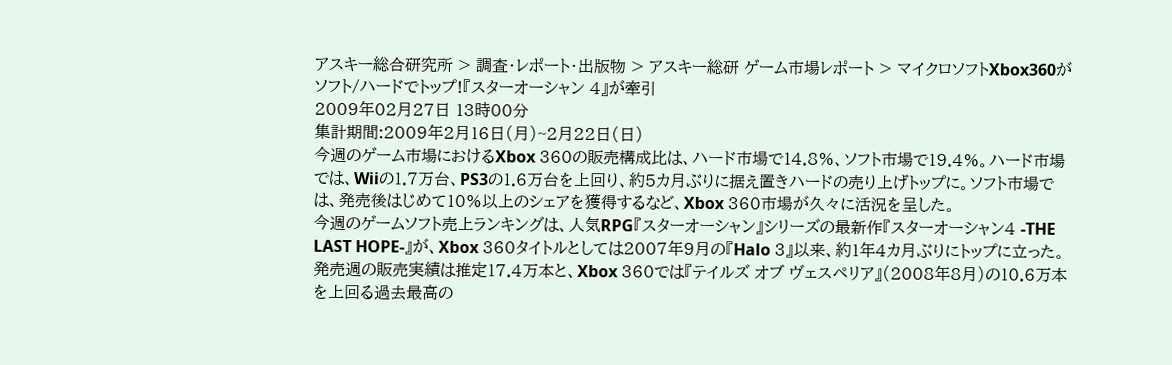アスキー総合研究所 > 調査・レポート・出版物 > アスキー総研 ゲーム市場レポート > マイクロソフトXbox360がソフト/ハードでトップ!『スターオーシャン 4』が牽引
2009年02月27日 13時00分
集計期間:2009年2月16日(月)~2月22日(日)
今週のゲーム市場におけるXbox 360の販売構成比は、ハード市場で14.8%、ソフト市場で19.4%。ハード市場では、Wiiの1.7万台、PS3の1.6万台を上回り、約5カ月ぶりに据え置きハードの売り上げトップに。ソフト市場では、発売後はじめて10%以上のシェアを獲得するなど、Xbox 360市場が久々に活況を呈した。
今週のゲームソフト売上ランキングは、人気RPG『スターオーシャン』シリーズの最新作『スターオーシャン4 -THE LAST HOPE-』が、Xbox 360タイトルとしては2007年9月の『Halo 3』以来、約1年4カ月ぶりにトップに立った。発売週の販売実績は推定17.4万本と、Xbox 360では『テイルズ オブ ヴェスペリア』(2008年8月)の10.6万本を上回る過去最高の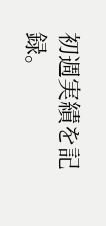初週実績を記録。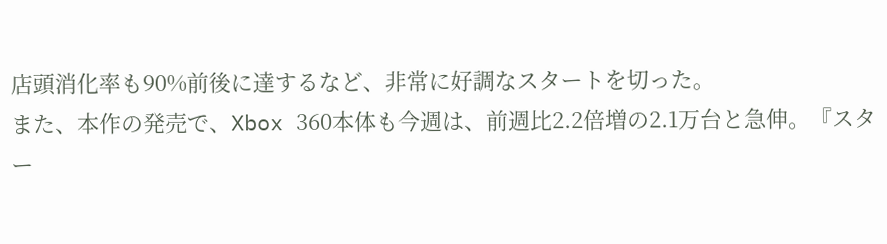店頭消化率も90%前後に達するなど、非常に好調なスタートを切った。
また、本作の発売で、Xbox 360本体も今週は、前週比2.2倍増の2.1万台と急伸。『スター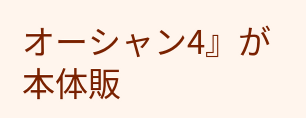オーシャン4』が本体販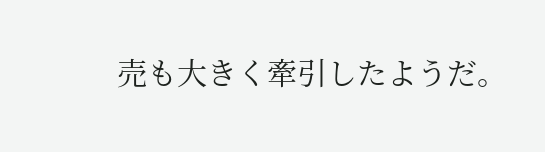売も大きく牽引したようだ。